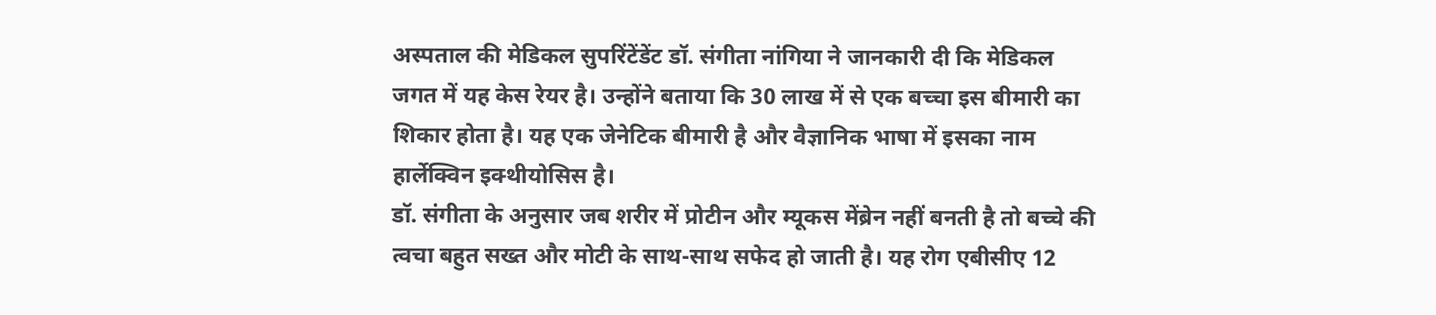अस्पताल की मेडिकल सुपरिंटेंडेंट डॉ. संगीता नांगिया ने जानकारी दी कि मेडिकल जगत में यह केस रेयर है। उन्होंने बताया कि 30 लाख में से एक बच्चा इस बीमारी का शिकार होता है। यह एक जेनेटिक बीमारी है और वैज्ञानिक भाषा में इसका नाम हार्लेक्विन इक्थीयोसिस है।
डॉ. संगीता के अनुसार जब शरीर में प्रोटीन और म्यूकस मेंब्रेन नहीं बनती है तो बच्चे की त्वचा बहुत सख्त और मोटी के साथ-साथ सफेद हो जाती है। यह रोग एबीसीए 12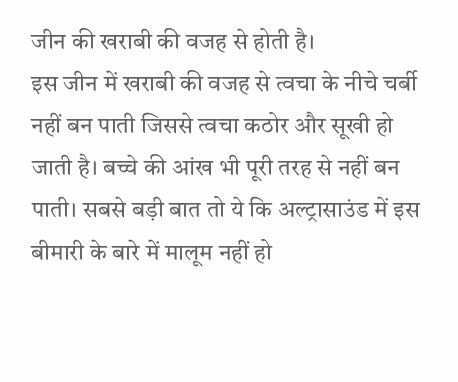जीन की खराबी की वजह से होती है।
इस जीन में खराबी की वजह से त्वचा के नीचे चर्बी नहीं बन पाती जिससे त्वचा कठोर और सूखी हो जाती है। बच्चे की आंख भी पूरी तरह से नहीं बन पाती। सबसे बड़ी बात तो ये कि अल्ट्रासाउंड में इस बीमारी के बारे में मालूम नहीं हो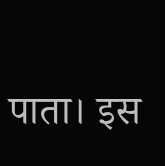पाता। इस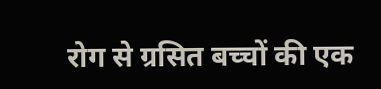रोग से ग्रसित बच्चों की एक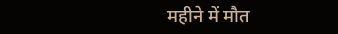महीने में मौत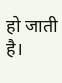हो जाती है।